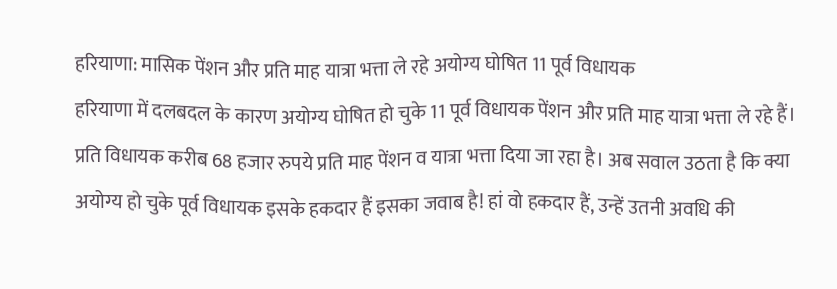हरियाणा: मासिक पेंशन और प्रति माह यात्रा भत्ता ले रहे अयोग्य घोषित 11 पूर्व विधायक
हरियाणा में दलबदल के कारण अयोग्य घोषित हो चुके 11 पूर्व विधायक पेंशन और प्रति माह यात्रा भत्ता ले रहे हैं। प्रति विधायक करीब 68 हजार रुपये प्रति माह पेंशन व यात्रा भत्ता दिया जा रहा है। अब सवाल उठता है कि क्या अयोग्य हो चुके पूर्व विधायक इसके हकदार हैं इसका जवाब है! हां वो हकदार हैं, उन्हें उतनी अवधि की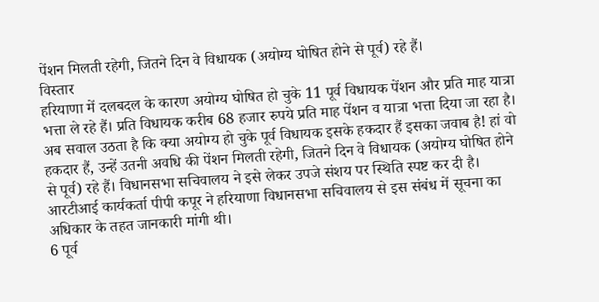पेंशन मिलती रहेगी, जितने दिन वे विधायक (अयोग्य घोषित होने से पूर्व) रहे हैं।
विस्तार
हरियाणा में दलबदल के कारण अयोग्य घोषित हो चुके 11 पूर्व विधायक पेंशन और प्रति माह यात्रा भत्ता ले रहे हैं। प्रति विधायक करीब 68 हजार रुपये प्रति माह पेंशन व यात्रा भत्ता दिया जा रहा है। अब सवाल उठता है कि क्या अयोग्य हो चुके पूर्व विधायक इसके हकदार हैं इसका जवाब है! हां वो हकदार हैं, उन्हें उतनी अवधि की पेंशन मिलती रहेगी, जितने दिन वे विधायक (अयोग्य घोषित होने से पूर्व) रहे हैं। विधानसभा सचिवालय ने इसे लेकर उपजे संशय पर स्थिति स्पष्ट कर दी है। आरटीआई कार्यकर्ता पीपी कपूर ने हरियाणा विधानसभा सचिवालय से इस संबंध में सूचना का अधिकार के तहत जानकारी मांगी थी।
6 पूर्व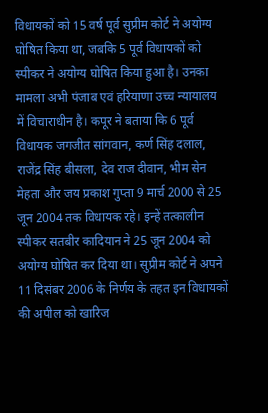विधायकों को 15 वर्ष पूर्व सुप्रीम कोर्ट ने अयोग्य घोषित किया था, जबकि 5 पूर्व विधायकों को स्पीकर ने अयोग्य घोषित किया हुआ है। उनका मामला अभी पंजाब एवं हरियाणा उच्च न्यायालय में विचाराधीन है। कपूर ने बताया कि 6 पूर्व विधायक जगजीत सांगवान, कर्ण सिंह दलाल, राजेंद्र सिंह बीसला, देव राज दीवान, भीम सेन मेहता और जय प्रकाश गुप्ता 9 मार्च 2000 से 25 जून 2004 तक विधायक रहे। इन्हें तत्कालीन स्पीकर सतबीर कादियान ने 25 जून 2004 को अयोग्य घोषित कर दिया था। सुप्रीम कोर्ट ने अपने 11 दिसंबर 2006 के निर्णय के तहत इन विधायकों की अपील को खारिज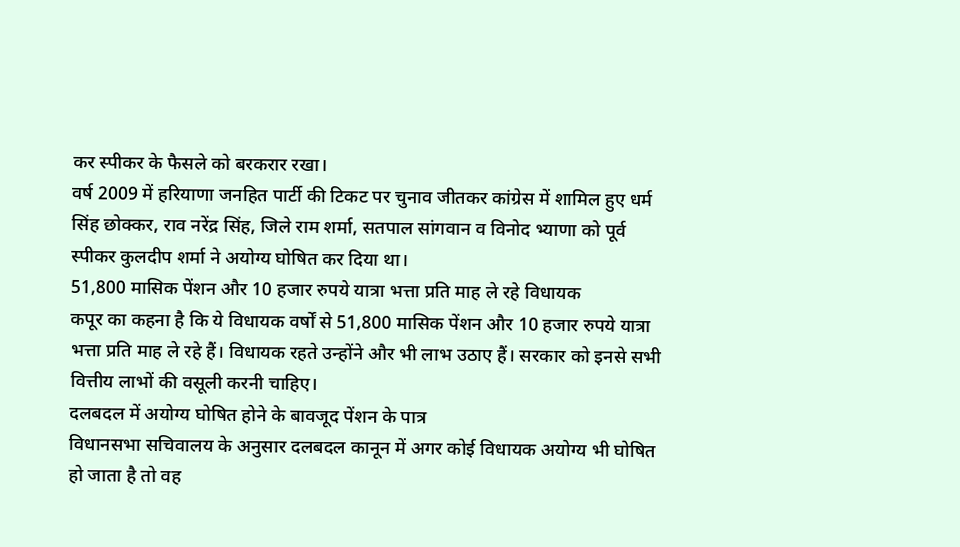कर स्पीकर के फैसले को बरकरार रखा।
वर्ष 2009 में हरियाणा जनहित पार्टी की टिकट पर चुनाव जीतकर कांग्रेस में शामिल हुए धर्म सिंह छोक्कर, राव नरेंद्र सिंह, जिले राम शर्मा, सतपाल सांगवान व विनोद भ्याणा को पूर्व स्पीकर कुलदीप शर्मा ने अयोग्य घोषित कर दिया था।
51,800 मासिक पेंशन और 10 हजार रुपये यात्रा भत्ता प्रति माह ले रहे विधायक
कपूर का कहना है कि ये विधायक वर्षों से 51,800 मासिक पेंशन और 10 हजार रुपये यात्रा भत्ता प्रति माह ले रहे हैं। विधायक रहते उन्होंने और भी लाभ उठाए हैं। सरकार को इनसे सभी वित्तीय लाभों की वसूली करनी चाहिए।
दलबदल में अयोग्य घोषित होने के बावजूद पेंशन के पात्र
विधानसभा सचिवालय के अनुसार दलबदल कानून में अगर कोई विधायक अयोग्य भी घोषित हो जाता है तो वह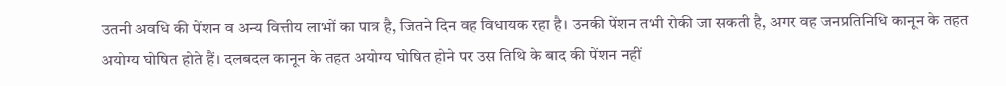उतनी अवधि की पेंशन व अन्य वित्तीय लाभों का पात्र है, जितने दिन वह विधायक रहा है। उनकी पेंशन तभी रोकी जा सकती है, अगर वह जनप्रतिनिधि कानून के तहत अयोग्य घोषित होते हैं। दलबदल कानून के तहत अयोग्य घोषित होने पर उस तिथि के बाद की पेंशन नहीं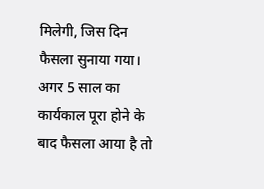मिलेगी, जिस दिन फैसला सुनाया गया। अगर 5 साल का कार्यकाल पूरा होने के बाद फैसला आया है तो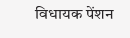विधायक पेंशन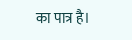का पात्र है।